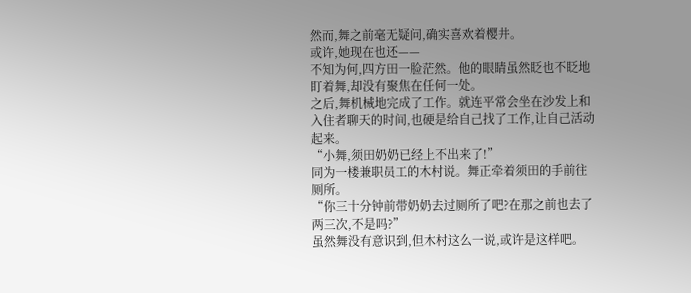然而,舞之前毫无疑问,确实喜欢着樱井。
或许,她现在也还——
不知为何,四方田一脸茫然。他的眼睛虽然眨也不眨地盯着舞,却没有聚焦在任何一处。
之后,舞机械地完成了工作。就连平常会坐在沙发上和入住者聊天的时间,也硬是给自己找了工作,让自己活动起来。
“小舞,须田奶奶已经上不出来了!”
同为一楼兼职员工的木村说。舞正牵着须田的手前往厕所。
“你三十分钟前带奶奶去过厕所了吧?在那之前也去了两三次,不是吗?”
虽然舞没有意识到,但木村这么一说,或许是这样吧。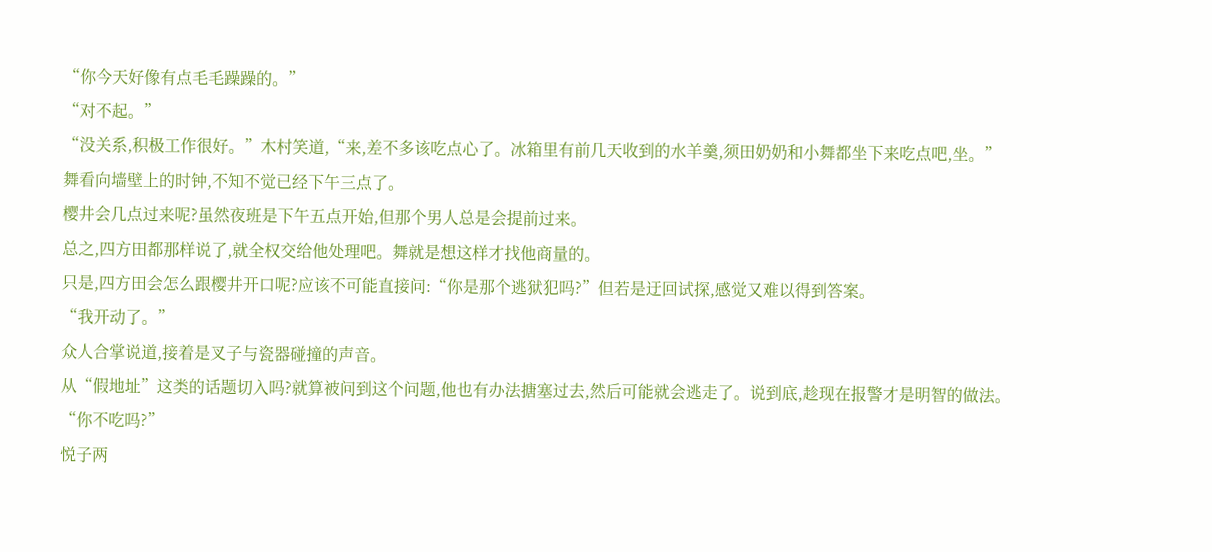“你今天好像有点毛毛躁躁的。”
“对不起。”
“没关系,积极工作很好。”木村笑道,“来,差不多该吃点心了。冰箱里有前几天收到的水羊羹,须田奶奶和小舞都坐下来吃点吧,坐。”
舞看向墙壁上的时钟,不知不觉已经下午三点了。
樱井会几点过来呢?虽然夜班是下午五点开始,但那个男人总是会提前过来。
总之,四方田都那样说了,就全权交给他处理吧。舞就是想这样才找他商量的。
只是,四方田会怎么跟樱井开口呢?应该不可能直接问:“你是那个逃狱犯吗?”但若是迂回试探,感觉又难以得到答案。
“我开动了。”
众人合掌说道,接着是叉子与瓷器碰撞的声音。
从“假地址”这类的话题切入吗?就算被问到这个问题,他也有办法搪塞过去,然后可能就会逃走了。说到底,趁现在报警才是明智的做法。
“你不吃吗?”
悦子两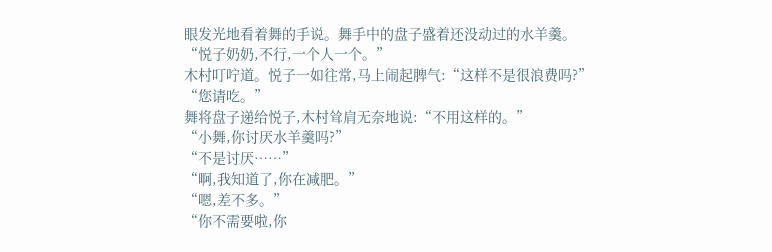眼发光地看着舞的手说。舞手中的盘子盛着还没动过的水羊羹。
“悦子奶奶,不行,一个人一个。”
木村叮咛道。悦子一如往常,马上闹起脾气:“这样不是很浪费吗?”
“您请吃。”
舞将盘子递给悦子,木村耸肩无奈地说:“不用这样的。”
“小舞,你讨厌水羊羹吗?”
“不是讨厌……”
“啊,我知道了,你在减肥。”
“嗯,差不多。”
“你不需要啦,你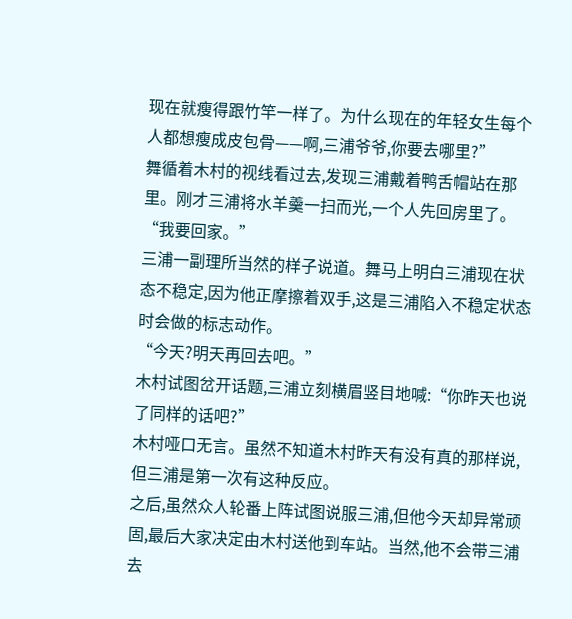现在就瘦得跟竹竿一样了。为什么现在的年轻女生每个人都想瘦成皮包骨——啊,三浦爷爷,你要去哪里?”
舞循着木村的视线看过去,发现三浦戴着鸭舌帽站在那里。刚才三浦将水羊羹一扫而光,一个人先回房里了。
“我要回家。”
三浦一副理所当然的样子说道。舞马上明白三浦现在状态不稳定,因为他正摩擦着双手,这是三浦陷入不稳定状态时会做的标志动作。
“今天?明天再回去吧。”
木村试图岔开话题,三浦立刻横眉竖目地喊:“你昨天也说了同样的话吧?”
木村哑口无言。虽然不知道木村昨天有没有真的那样说,但三浦是第一次有这种反应。
之后,虽然众人轮番上阵试图说服三浦,但他今天却异常顽固,最后大家决定由木村送他到车站。当然,他不会带三浦去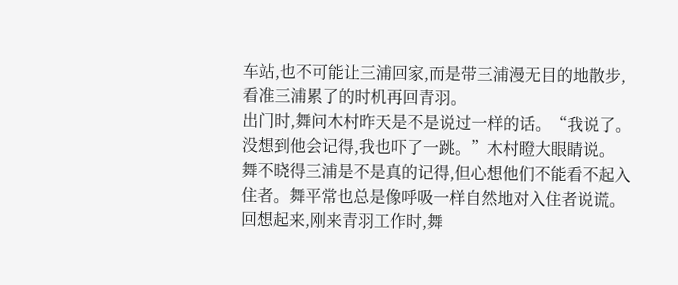车站,也不可能让三浦回家,而是带三浦漫无目的地散步,看准三浦累了的时机再回青羽。
出门时,舞问木村昨天是不是说过一样的话。“我说了。没想到他会记得,我也吓了一跳。”木村瞪大眼睛说。
舞不晓得三浦是不是真的记得,但心想他们不能看不起入住者。舞平常也总是像呼吸一样自然地对入住者说谎。
回想起来,刚来青羽工作时,舞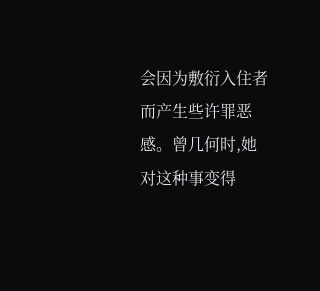会因为敷衍入住者而产生些许罪恶感。曾几何时,她对这种事变得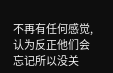不再有任何感觉,认为反正他们会忘记所以没关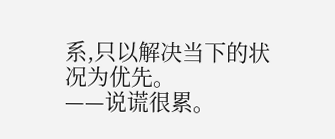系,只以解决当下的状况为优先。
——说谎很累。